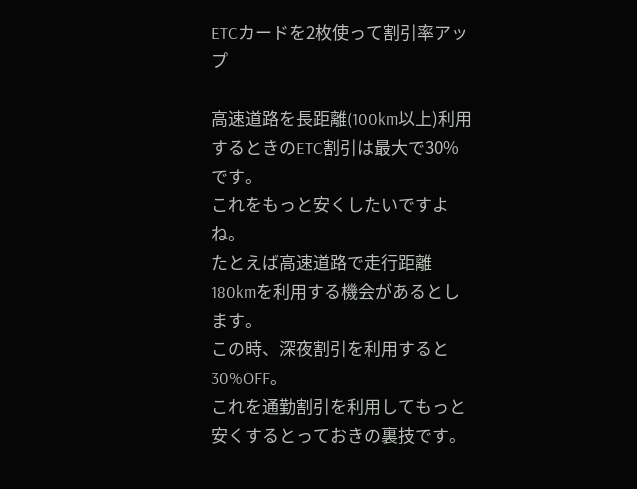ETCカードを2枚使って割引率アップ

高速道路を長距離(100km以上)利用するときのETC割引は最大で30%です。
これをもっと安くしたいですよね。
たとえば高速道路で走行距離180kmを利用する機会があるとします。
この時、深夜割引を利用すると30%OFF。
これを通勤割引を利用してもっと安くするとっておきの裏技です。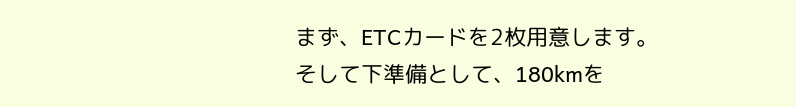まず、ETCカードを2枚用意します。
そして下準備として、180kmを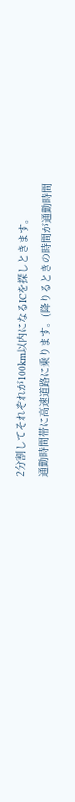2分割してそれぞれが100km以内になるICを探しときます。
通勤時間帯に高速道路に乗ります。(降りるときの時間が通勤時間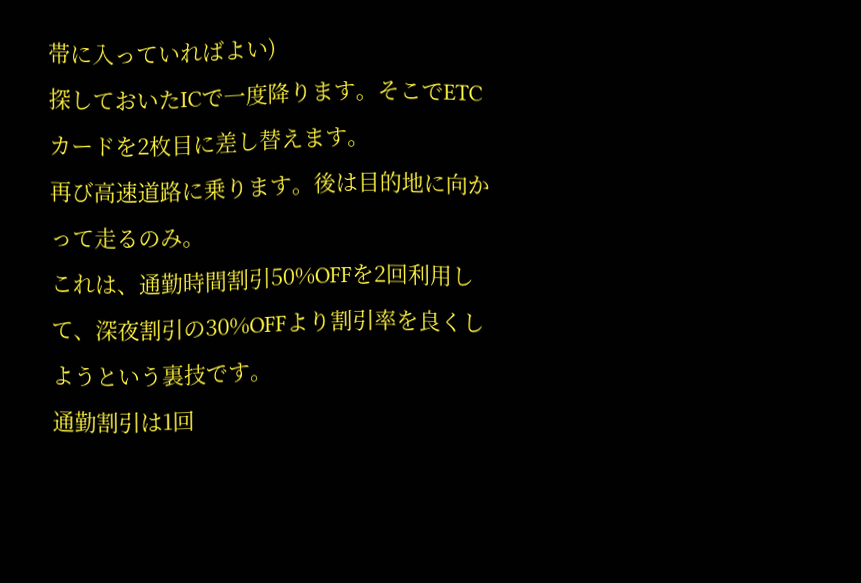帯に入っていればよい)
探しておいたICで一度降ります。そこでETCカードを2枚目に差し替えます。
再び高速道路に乗ります。後は目的地に向かって走るのみ。
これは、通勤時間割引50%OFFを2回利用して、深夜割引の30%OFFより割引率を良くしようという裏技です。
通勤割引は1回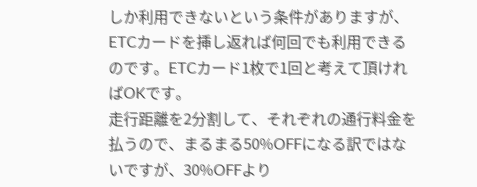しか利用できないという条件がありますが、ETCカードを挿し返れば何回でも利用できるのです。ETCカード1枚で1回と考えて頂ければOKです。
走行距離を2分割して、それぞれの通行料金を払うので、まるまる50%OFFになる訳ではないですが、30%OFFより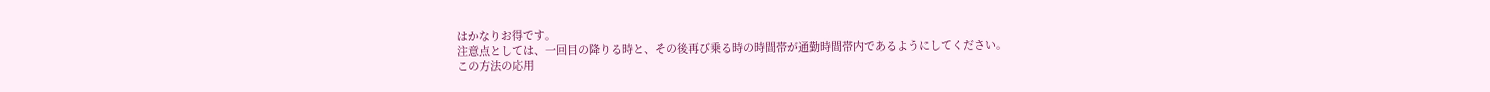はかなりお得です。
注意点としては、一回目の降りる時と、その後再び乗る時の時間帯が通勤時間帯内であるようにしてください。
この方法の応用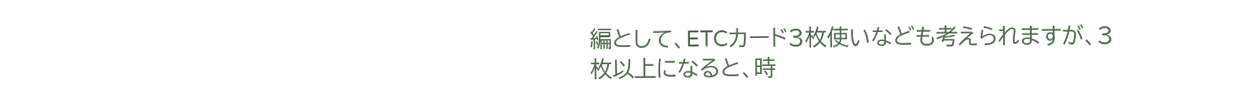編として、ETCカード3枚使いなども考えられますが、3枚以上になると、時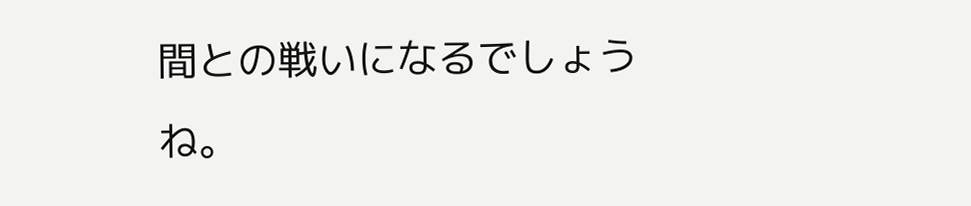間との戦いになるでしょうね。